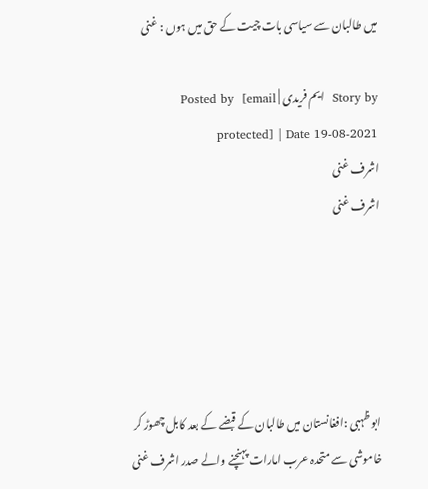میں طالبان سے سیاسی بات چیت کے حق میں ہوں : غنی

Story by  ایم فریدی | Posted by  [email protected] | Date 19-08-2021
اشرف غنی
اشرف غنی





ابو ظہبی :افغانستان میں طالبان کے قبضے کے بعد کابل چھوڑ کر خاموشی سے متحدہ عرب امارات پہنچنے والے صدر اشرف غنی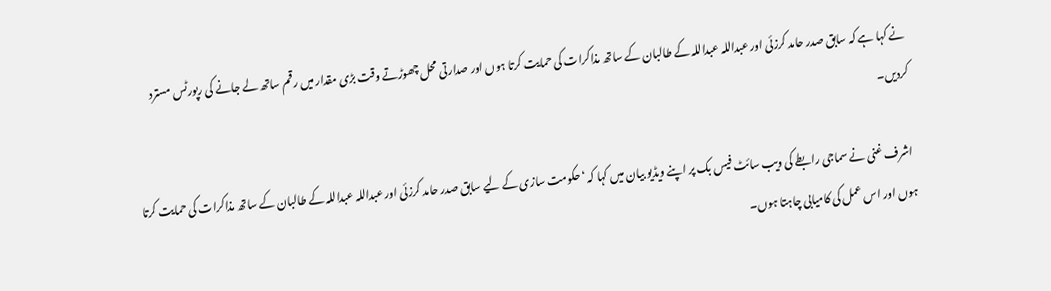نے کہا ہے کہ سابق صدر حامد کرزئی اور عبداللہ عبداللہ کے طالبان کے ساتھ مذاکرات کی حمایت کرتا ہوں اور صدارتی محل چھوڑتے وقت بڑی مقدار میں رقم ساتھ لے جانے کی رپورٹس مسترد کردیں۔

 اشرف غنی نے سماجی رابطے کی ویب سائٹ فیس بک پر اپنے ویڈیو بیان میں کہا کہ ‘حکومت سازی کے لیے سابق صدر حامد کرزئی اور عبداللہ عبداللہ کے طالبان کے ساتھ مذاکرات کی حمایت کرتا ہوں اور اس عمل کی کامیابی چاہتا ہوں۔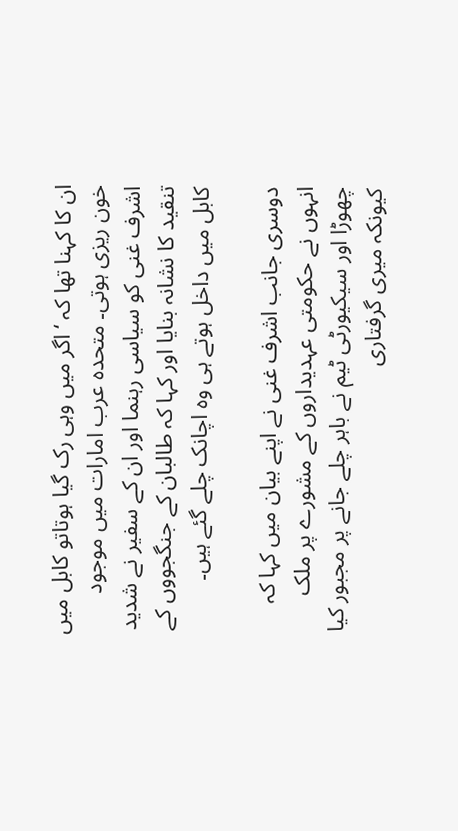ان کا کہنا تھا کہ ‘اگر میں وہی رک گیا ہوتاتو کابل میں خون ریزی ہوتی۔ متحدہ عرب امارات میں موجود اشرف غنی کو سیاسی رہنما اور ان کے سفیر نے شدید تنقید کا نشانہ بنایا اور کہا کہ طالبان کے جنگجووں کے کابل میں داخل ہوتے ہی وہ اچانک چلے گئے ہیں۔

دوسری جانب اشرف غنی نے اپنے بیان میں کہا کہ انہوں نے حکومتی عہدیداروں کے مشورے پر ملک چھوڑا اور سیکیورٹی ٹیم نے باہر چلے جانے پر مجبور کیا کیونکہ میری گرفتاری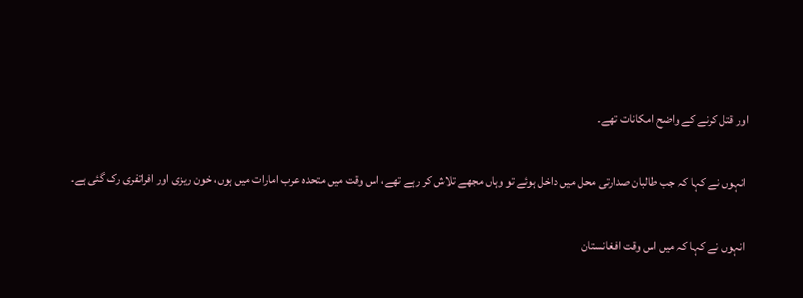اور قتل کرنے کے واضح امکانات تھے۔

 انہوں نے کہا کہ جب طالبان صدارتی محل میں داخل ہوئے تو وہاں مجھے تلاش کر رہے تھے، اس وقت میں متحدہ عرب امارات میں ہوں، خون ریزی اور افراتفری رک گئی ہے۔

 انہوں نے کہا کہ میں اس وقت افغانستان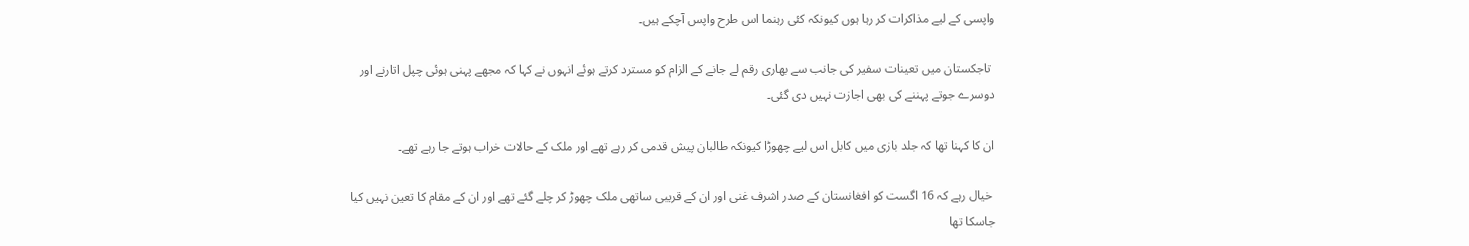واپسی کے لیے مذاکرات کر رہا ہوں کیونکہ کئی رہنما اس طرح واپس آچکے ہیں۔

 تاجکستان میں تعینات سفیر کی جانب سے بھاری رقم لے جانے کے الزام کو مسترد کرتے ہوئے انہوں نے کہا کہ مجھے پہنی ہوئی چپل اتارنے اور دوسرے جوتے پہننے کی بھی اجازت نہیں دی گئی۔

ان کا کہنا تھا کہ جلد بازی میں کابل اس لیے چھوڑا کیونکہ طالبان پیش قدمی کر رہے تھے اور ملک کے حالات خراب ہوتے جا رہے تھے۔

 خیال رہے کہ 16 اگست کو افغانستان کے صدر اشرف غنی اور ان کے قریبی ساتھی ملک چھوڑ کر چلے گئے تھے اور ان کے مقام کا تعین نہیں کیا جاسکا تھا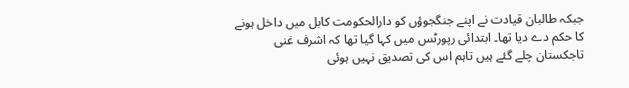جبکہ طالبان قیادت نے اپنے جنگجوؤں کو دارالحکومت کابل میں داخل ہونے کا حکم دے دیا تھا۔ ابتدائی رپورٹس میں کہا گیا تھا کہ اشرف غنی تاجکستان چلے گئے ہیں تاہم اس کی تصدیق نہیں ہوئی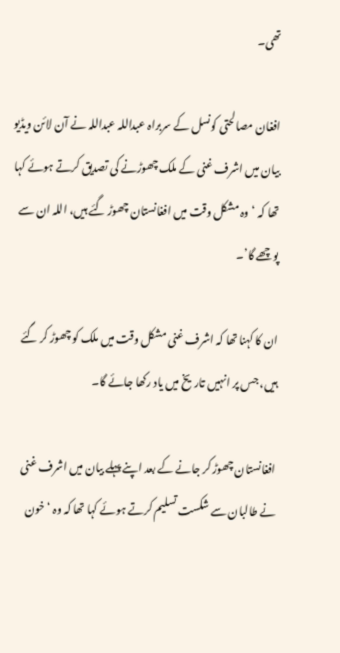تھی۔

افغان مصالحتی کونسل کے سربراہ عبداللہ عبداللہ نے آن لائن ویڈیو بیان میں اشرف غنی کے ملک چھوڑنے کی تصدیق کرتے ہوئے کہا تھا کہ ‘وہ مشکل وقت میں افغانستان چھوڑ گئے ہیں، اللہ ان سے پوچھے گا’۔

ان کا کہنا تھا کہ اشرف غنی مشکل وقت میں ملک کو چھوڑ کر گئے ہیں، جس پر انہیں تاریخ میں یاد رکھا جائے گا۔

افغانستان چھوڑ کر جانے کے بعد اپنے پہلے بیان میں اشرف غنی نے طالبان سے شکست تسلیم کرتے ہوئے کہا تھا کہ وہ ‘خون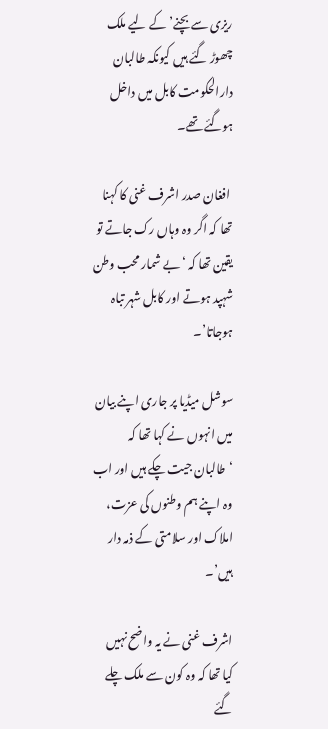ریزی سے بچنے’ کے لیے ملک چھوڑ گئے ہیں کیونکہ طالبان دارالحکومت کابل میں داخل ہوگئے تھے۔

 افغان صدر اشرف غنی کا کہنا تھا کہ اگر وہ وہاں رک جاتے تو یقین تھا کہ ‘بے شمار محب وطن شہپد ہوتے اور کابل شہر تباہ ہوجاتا’۔

سوشل میڈیا پر جاری اپنے بیان میں انہوں نے کہا تھا کہ ‘طالبان جیت چکے ہیں اور اب وہ اپنے ہم وطنوں کی عزت، املاک اور سلامتی کے ذمہ دار ہیں’۔

اشرف غنی نے یہ واضح نہیں کیا تھا کہ وہ کون سے ملک چلے گئے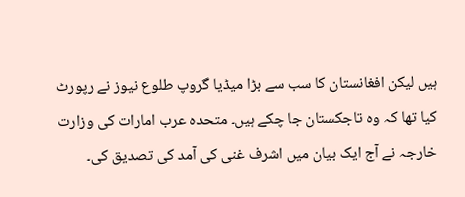ہیں لیکن افغانستان کا سب سے بڑا میڈیا گروپ طلوع نیوز نے رپورٹ کیا تھا کہ وہ تاجکستان جا چکے ہیں۔ متحدہ عرب امارات کی وزارت خارجہ نے آج ایک بیان میں اشرف غنی کی آمد کی تصدیق کی۔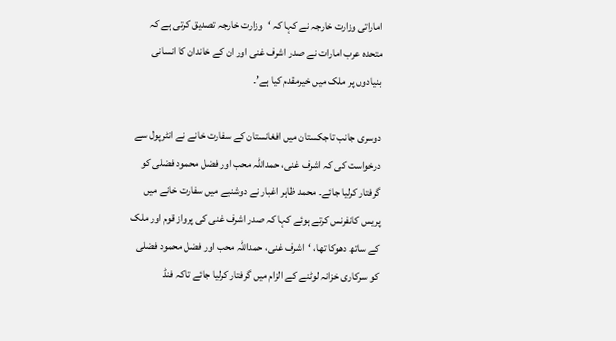اماراتی وزارت خارجہ نے کہا کہ ‘وزارت خارجہ تصدیق کرتی ہے کہ متحدہ عرب امارات نے صدر اشرف غنی اور ان کے خاندان کا انسانی بنیادوں پر ملک میں خیرمقدم کیا ہے’۔

دوسری جانب تاجکستان میں افغانستان کے سفارت خانے نے انٹرپول سے درخواست کی کہ اشرف غنی، حمداللہ محب اور فضل محمود فضلی کو گرفتار کرلیا جائے۔ محمد ظاہر اغبار نے دوشنبے میں سفارت خانے میں پریس کانفرنس کرتے ہوئے کہا کہ صدر اشرف غنی کی پرواز قوم اور ملک کے ساتھ دھوکا تھا، ‘اشرف غنی، حمداللہ محب اور فضل محمود فضلی کو سرکاری خزانہ لوٹنے کے الزام میں گرفتار کرلیا جائے تاکہ فنڈ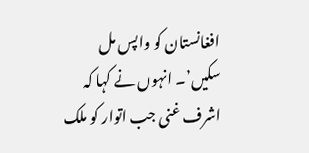افغانستان کو واپس مل سکیں’۔ انہوں نے کہا کہ اشرف غنی جب اتوار کو ملک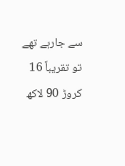سے جارہے تھے تو تقریباً 16 کروڑ 90 لاکھ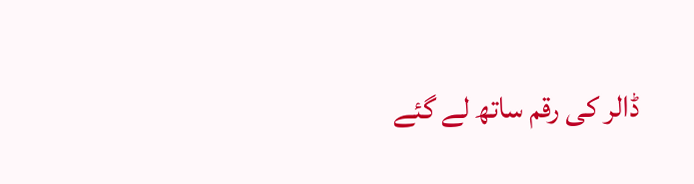ڈالر کی رقم ساتھ لے گئے